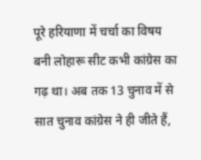पूरे हरियाणा में चर्चा का विषय बनी लोहारू सीट कभी कांग्रेस का गढ़ था। अब तक 13 चुनाव में से सात चुनाव कांग्रेस ने ही जीते हैं,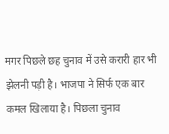मगर पिछले छह चुनाव में उसे करारी हार भी झेलनी पड़ी है। भाजपा ने सिर्फ एक बार कमल खिलाया है। पिछला चुनाव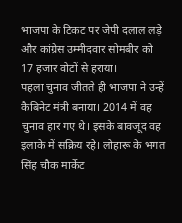भाजपा के टिकट पर जेपी दलाल लड़े और कांग्रेस उम्मीदवार सोमबीर को 17 हजार वोटों से हराया।
पहला चुनाव जीतते ही भाजपा ने उन्हें कैबिनेट मंत्री बनाया। 2014 में वह चुनाव हार गए थे। इसके बावजूद वह इलाके में सक्रिय रहे। लोहारू के भगत सिंह चौक मार्केट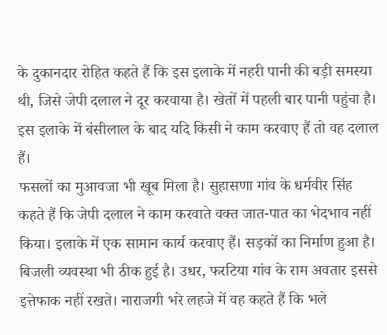के दुकानदार रोहित कहते हैं कि इस इलाके में नहरी पानी की बड़ी समस्या थी, जिसे जेपी दलाल ने दूर करवाया है। खेतों में पहली बार पानी पहुंचा है। इस इलाके में बंसीलाल के बाद यदि किसी ने काम करवाए हैं तो वह दलाल हैं।
फसलों का मुआवजा भी खूब मिला है। सुहासणा गांव के धर्मवीर सिंह कहते हैं कि जेपी दलाल ने काम करवाते वक्त जात-पात का भेदभाव नहीं किया। इलाके में एक सामान कार्य करवाए हैं। सड़कों का निर्माण हुआ है। बिजली व्यवस्था भी ठीक हुई है। उधर, फरटिया गांव के राम अवतार इससे इत्तेफाक नहीं रखते। नाराजगी भरे लहजे में वह कहते हैं कि भले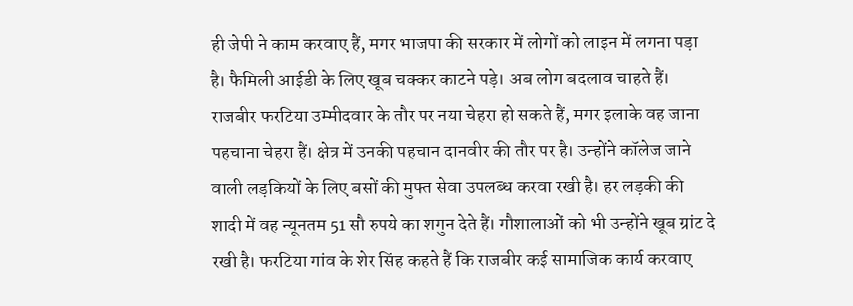ही जेपी ने काम करवाए हैं, मगर भाजपा की सरकार में लोगों को लाइन में लगना पड़ा है। फैमिली आईडी के लिए खूब चक्कर काटने पड़े। अब लोग बदलाव चाहते हैं।
राजबीर फरटिया उम्मीदवार के तौर पर नया चेहरा हो सकते हैं, मगर इलाके वह जाना पहचाना चेहरा हैं। क्षेत्र में उनकी पहचान दानवीर की तौर पर है। उन्होंने कॉलेज जाने वाली लड़कियों के लिए बसों की मुफ्त सेवा उपलब्ध करवा रखी है। हर लड़की की शादी में वह न्यूनतम 51 सौ रुपये का शगुन देते हैं। गौशालाओं को भी उन्होंने खूब ग्रांट दे रखी है। फरटिया गांव के शेर सिंह कहते हैं कि राजबीर कई सामाजिक कार्य करवाए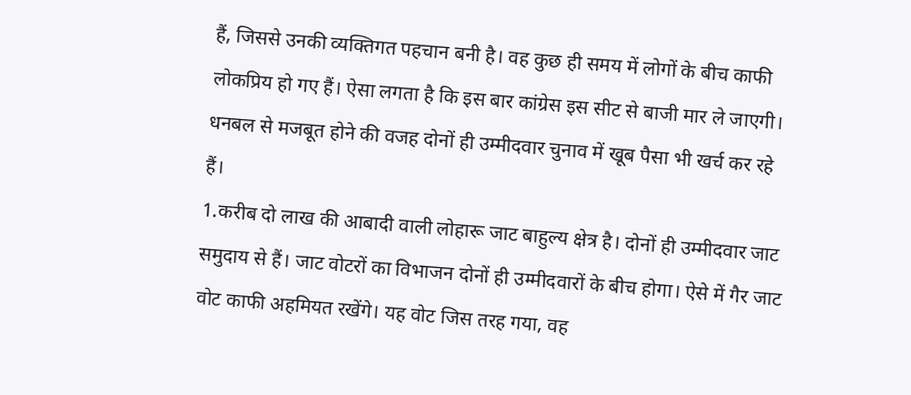हैं, जिससे उनकी व्यक्तिगत पहचान बनी है। वह कुछ ही समय में लोगों के बीच काफी लोकप्रिय हो गए हैं। ऐसा लगता है कि इस बार कांग्रेस इस सीट से बाजी मार ले जाएगी। धनबल से मजबूत होने की वजह दोनों ही उम्मीदवार चुनाव में खूब पैसा भी खर्च कर रहे हैं।
1.करीब दो लाख की आबादी वाली लोहारू जाट बाहुल्य क्षेत्र है। दोनों ही उम्मीदवार जाट समुदाय से हैं। जाट वोटरों का विभाजन दोनों ही उम्मीदवारों के बीच होगा। ऐसे में गैर जाट वोट काफी अहमियत रखेंगे। यह वोट जिस तरह गया, वह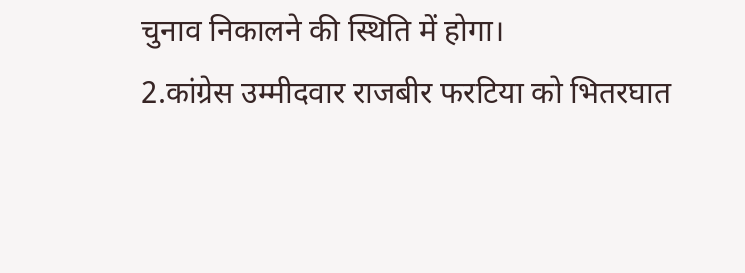चुनाव निकालने की स्थिति में होगा।
2.कांग्रेस उम्मीदवार राजबीर फरटिया को भितरघात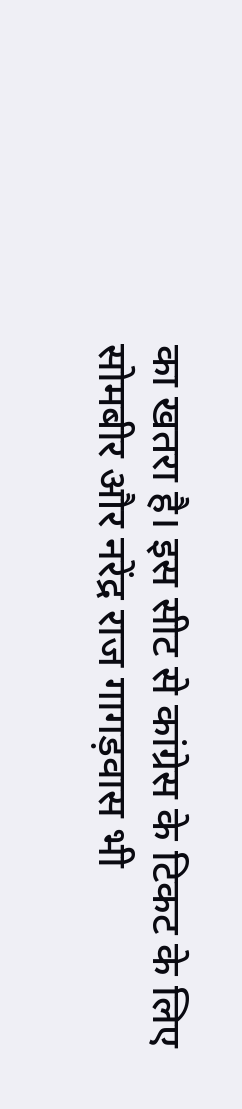का खतरा है। इस सीट से कांग्रेस के टिकट के लिए सोमबीर और नरेंद्र राज गागड़वास भी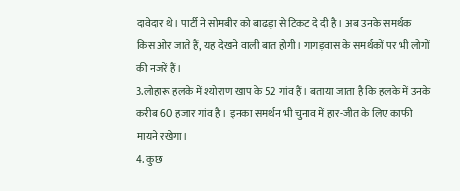दावेदार थे। पार्टी ने सोमबीर को बाढड़ा से टिकट दे दी है। अब उनके समर्थक किस ओर जाते हैं, यह देखने वाली बात होगी। गागड़वास के समर्थकों पर भी लोगों की नजरें हैं।
3.लोहारू हलके में श्योराण खाप के 52 गांव हैं। बताया जाता है कि हलके में उनके करीब 60 हजार गांव है। इनका समर्थन भी चुनाव में हार-जीत के लिए काफी मायने रखेगा।
4. कुछ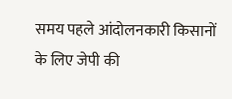समय पहले आंदोलनकारी किसानों के लिए जेपी की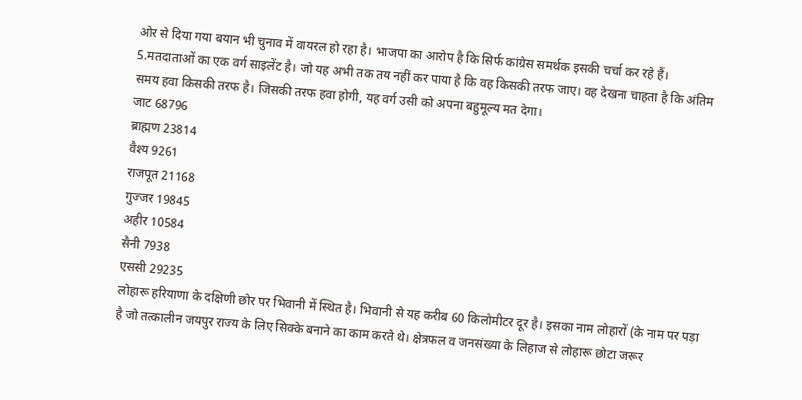ओर से दिया गया बयान भी चुनाव में वायरल हो रहा है। भाजपा का आरोप है कि सिर्फ कांग्रेस समर्थक इसकी चर्चा कर रहे हैं।
5.मतदाताओं का एक वर्ग साइलेंट है। जो यह अभी तक तय नहीं कर पाया है कि वह किसकी तरफ जाए। वह देखना चाहता है कि अंतिम समय हवा किसकी तरफ है। जिसकी तरफ हवा होगी, यह वर्ग उसी को अपना बहुमूल्य मत देगा।
जाट 68796
ब्राह्मण 23814
वैश्य 9261
राजपूत 21168
गुज्जर 19845
अहीर 10584
सैनी 7938
एससी 29235
लोहारू हरियाणा के दक्षिणी छोर पर भिवानी में स्थित है। भिवानी से यह करीब 60 किलोमीटर दूर है। इसका नाम लोहारों (के नाम पर पड़ा है जो तत्कालीन जयपुर राज्य के लिए सिक्के बनाने का काम करते थे। क्षेत्रफल व जनसंख्या के लिहाज से लोहारू छोटा जरूर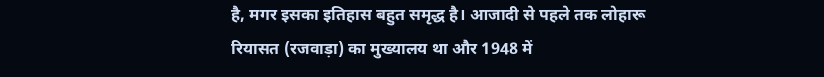है, मगर इसका इतिहास बहुत समृद्ध है। आजादी से पहले तक लोहारू रियासत (रजवाड़ा) का मुख्यालय था और 1948 में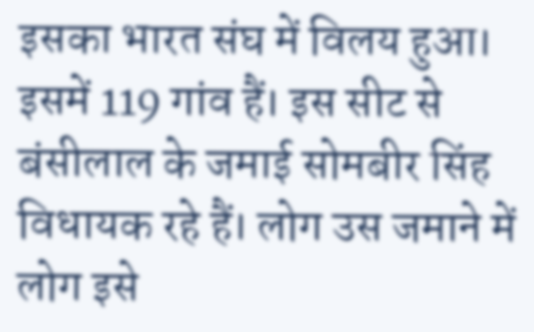इसका भारत संघ में विलय हुआ। इसमें 119 गांव हैं। इस सीट से बंसीलाल के जमाई सोमबीर सिंह विधायक रहे हैं। लोग उस जमाने में लोग इसे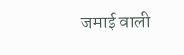जमाई वाली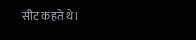सीट कहते थे।